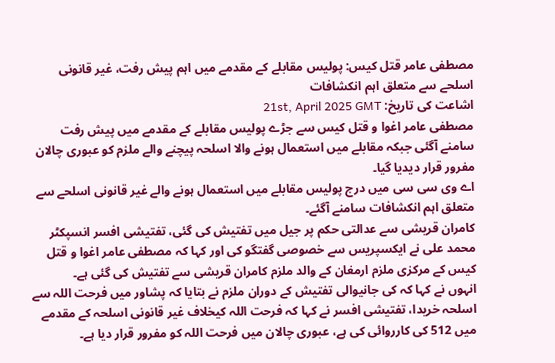مصطفی عامر قتل کیس: پولیس مقابلے کے مقدمے میں اہم پیش رفت، غیر قانونی اسلحے سے متعلق اہم انکشافات
اشاعت کی تاریخ: 21st, April 2025 GMT
مصطفی عامر اغوا و قتل کیس سے جڑے پولیس مقابلے کے مقدمے میں پیش رفت سامنے آگئی جبکہ مقابلے میں استعمال ہونے والا اسلحہ پیچنے والے ملزم کو عبوری چالان مفرور قرار دیدیا گیا۔
اے وی سی سی میں درج پولیس مقابلے میں استعمال ہونے والے غیر قانونی اسلحے سے متعلق اہم انکشافات سامنے آگئے۔
کامران قریشی سے عدالتی حکم پر جیل میں تفتیش کی گئی، تفتیشی افسر انسپکٹر محمد علی نے ایکسپریس سے خصوصی گفتگو کی اور کہا کہ مصطفی عامر اغوا و قتل کیس کے مرکزی ملزم ارمغان کے والد ملزم کامران قریشی سے تفتیش کی گئی ہے۔
انہوں نے کہا کہ کی جانیوالی تفتیش کے دوران ملزم نے بتایا کہ پشاور میں فرحت اللہ سے اسلحہ خریدا، تفتیشی افسر نے کہا کہ فرحت اللہ کیخلاف غیر قانونی اسلحہ کے مقدمے میں 512 کی کارروائی کی ہے، عبوری چالان میں فرحت اللہ کو مفرور قرار دیا ہے۔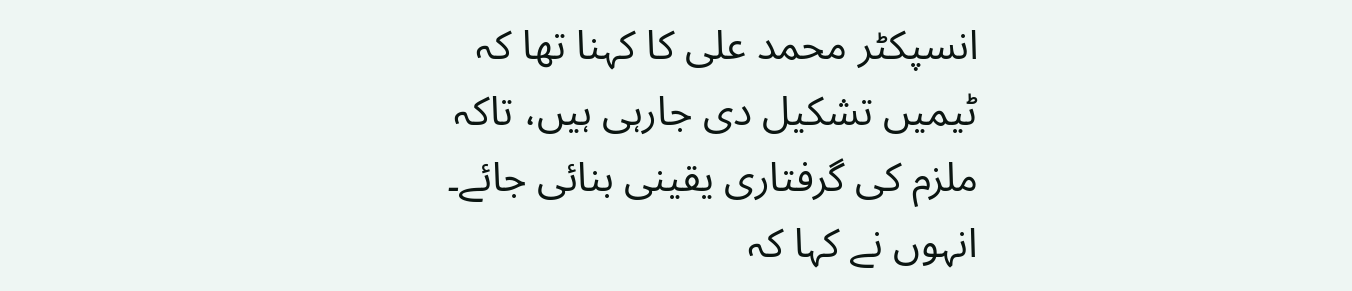انسپکٹر محمد علی کا کہنا تھا کہ ٹیمیں تشکیل دی جارہی ہیں، تاکہ ملزم کی گرفتاری یقینی بنائی جائے۔
انہوں نے کہا کہ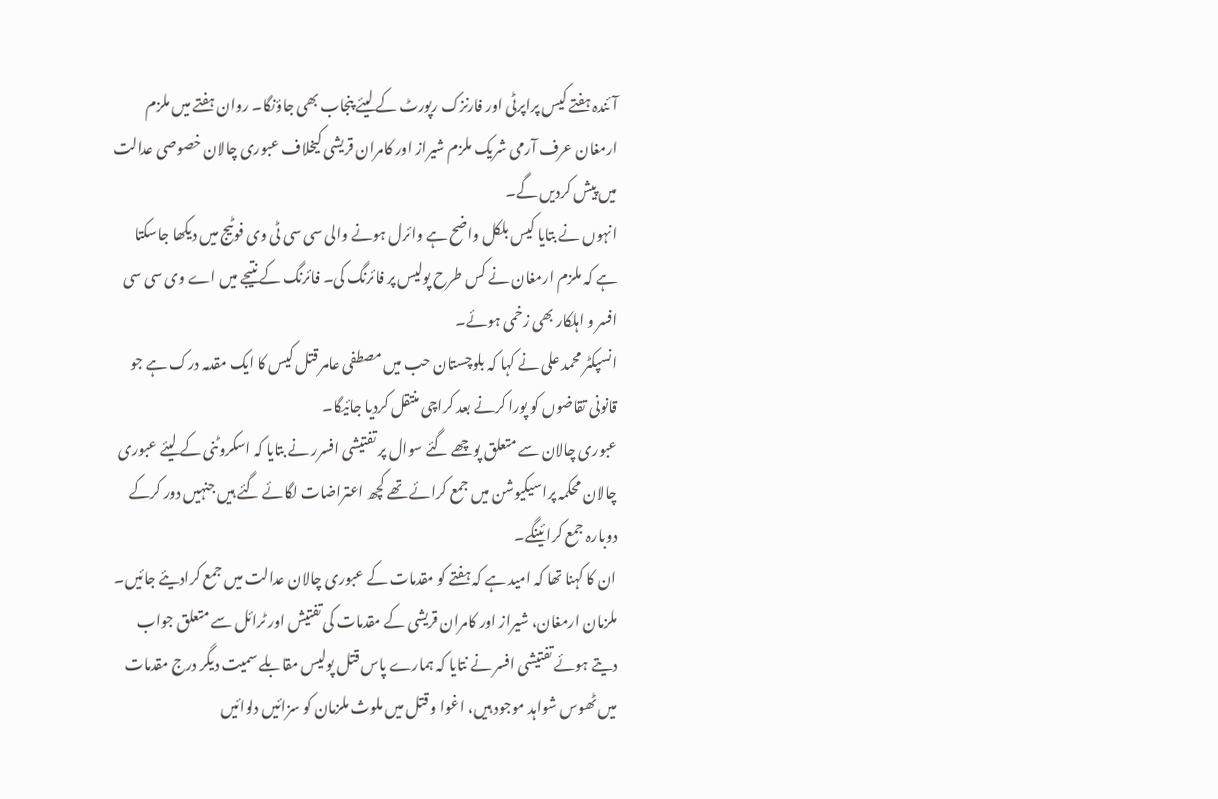آئندہ ہفتے کیس پراپرٹی اور فارنزک رپورٹ کے لیئے پنجاب بھی جاؤنگا۔ روان ہفتے میں ملزم ارمغان عرف آرمی شریک ملزم شیراز اور کامران قریشی کیخلاف عبوری چالان خصوصی عدالت میں پیش کردیں گے۔
انہوں نے بتایا کیس بلکل واضح ہے وائرل ہونے والی سی سی ٹی وی فوٹیج میں دیکھا جاسکتا ہے کہ ملزم ارمغان نے کس طرح پولیس پر فائرنگ کی۔ فائرنگ کے نتیجے میں اے وی سی سی افسر و اہلکار بھی زخمی ہوئے۔
انسپکٹر محمد علی نے کہا کہ بلوچستان حب میں مصطفی عامر قتل کیس کا ایک مقدمہ درک ہے جو قانونی تقاضوں کو پورا کرنے بعد کراچی منتقل کردیا جائیگا۔
عبوری چالان سے متعلق پوچھے گئے سوال پر تفتیشی افسرر نے بتایا کہ اسکروٹنی کے لیئے عبوری چالان محکمہ پراسیکیوشن میں جمع کرائے تھے کچھ اعتراضات لگائے گئے ہیں جنہیں دور کرکے دوبارہ جمع کرائینگے۔
ان کا کہنا تھا کہ امید ہے کہ ہفتے کو مقدمات کے عبوری چالان عدالت میں جمع کرادیئے جائیں۔ ملزمان ارمغان، شیراز اور کامران قریشی کے مقدمات کی تفتیش اور ٹرائل سے متعلق جواب دیتے ہوئے تفتیشی افسر نے نتایا کہ ہمارے پاس قتل پولیس مقابلے سمیت دیگر درج مقدمات میں ٹھوس شواہد موجود ہیں، اغوا و قتل میں ملوث ملزمان کو سزائیں دلوائیں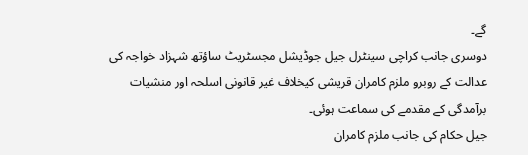گے۔
دوسری جانب کراچی سینٹرل جیل جوڈیشل مجسٹریٹ ساؤتھ شہزاد خواجہ کی عدالت کے روبرو ملزم کامران قریشی کیخلاف غیر قانونی اسلحہ اور منشیات برآمدگی کے مقدمے کی سماعت ہوئی۔
جیل حکام کی جانب ملزم کامران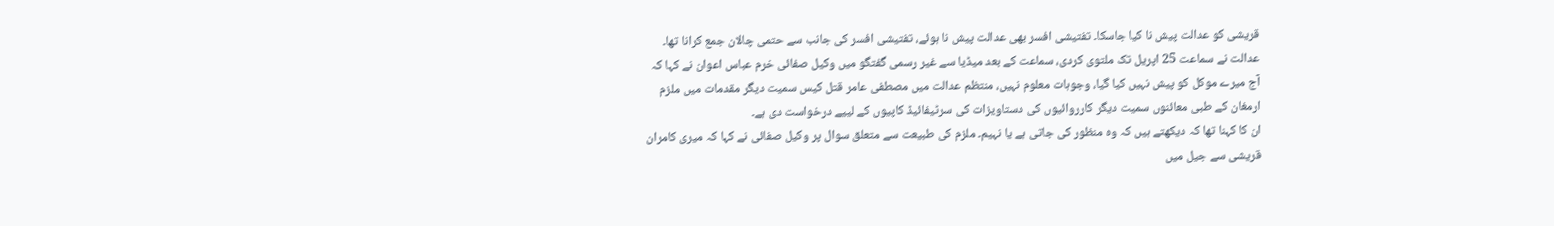قریشی کو عدالت پیش نا کیا جاسکا۔ تفتیشی افسر بھی عدالت پیش نا ہوئے، تفتیشی افسر کی جانب سے حتمی چالان جمع کرانا تھا۔
عدالت نے سماعت 25 اپریل تک ملتوی کردی، سماعت کے بعد میڈیا سے غیر رسمی گفتگو میں وکیل صفائی خرم عباس اعوان نے کہا کہ آج میرے موکل کو پیش نہیں کیا گیا، وجوہات معلوم نہیں، منتظم عدالت میں مصطفی عامر قتل کیس سمیت دیگر مقدمات میں ملزم ارمغان کے طبی معائنوں سمیت دیگر کارروائیوں کی دستاویزات کی سرٹیفائیڈ کاپیوں کے لییے درخواست دی ہے۔
ان کا کہنا تھا کہ دیکھتے ہیں کہ وہ منظور کی جاتی ہے یا نہیم۔ ملزم کی طبیعت سے متعلق سوال پر وکیل صفائی نے کہا کہ میری کامران قریشی سے جیل میں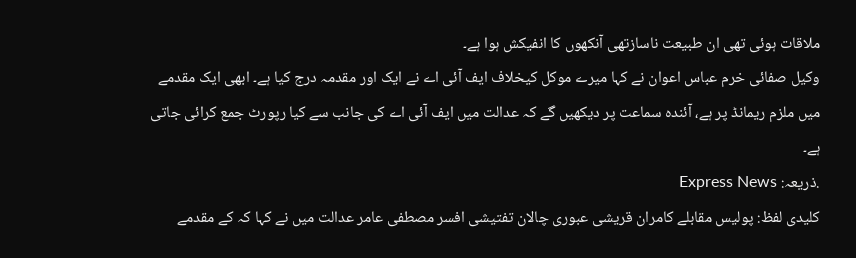ملاقات ہوئی تھی ان طبیعت ناسازتھی آنکھوں کا انفیکش ہوا ہے۔
وکیل صفائی خرم عباس اعوان نے کہا میرے موکل کیخلاف ایف آئی اے نے ایک اور مقدمہ درج کیا ہے۔ ابھی ایک مقدمے میں ملزم ریمانڈ پر ہے، آئندہ سماعت پر دیکھیں گے کہ عدالت میں ایف آئی اے کی جانب سے کیا رپورٹ جمع کرائی جاتی ہے۔
.ذریعہ: Express News
کلیدی لفظ: پولیس مقابلے کامران قریشی عبوری چالان تفتیشی افسر مصطفی عامر عدالت میں نے کہا کہ کے مقدمے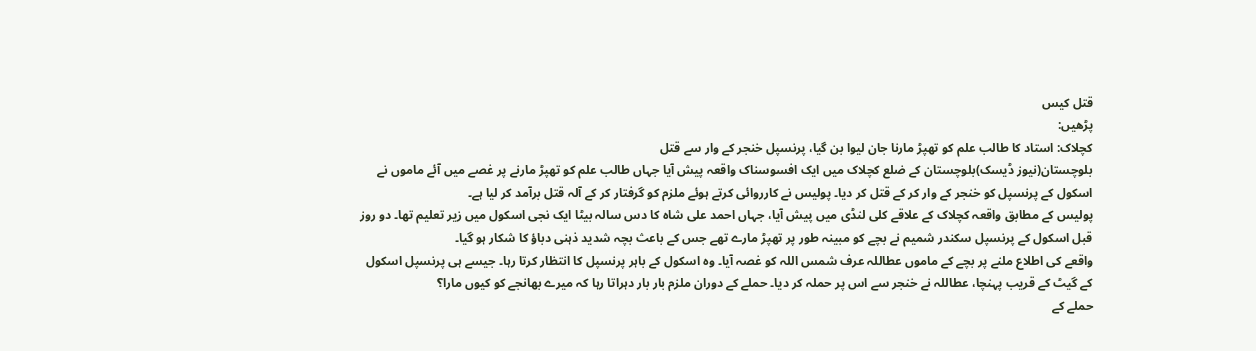قتل کیس
پڑھیں:
کچلاک: استاد کا طالب علم کو تھپڑ مارنا جان لیوا بن گیا، پرنسپل خنجر کے وار سے قتل
بلوچستان(نیوز ڈیسک)بلوچستان کے ضلع کچلاک میں ایک افسوسناک واقعہ پیش آیا جہاں طالب علم کو تھپڑ مارنے پر غصے میں آئے ماموں نے اسکول کے پرنسپل کو خنجر کے وار کر کے قتل کر دیا۔ پولیس نے کارروائی کرتے ہوئے ملزم کو گرفتار کر کے آلہ قتل برآمد کر لیا ہے۔
پولیس کے مطابق واقعہ کچلاک کے علاقے کلی لنڈی میں پیش آیا، جہاں احمد علی شاہ کا دس سالہ بیٹا ایک نجی اسکول میں زیر تعلیم تھا۔ دو روز قبل اسکول کے پرنسپل سکندر شمیم نے بچے کو مبینہ طور پر تھپڑ مارے تھے جس کے باعث بچہ شدید ذہنی دباؤ کا شکار ہو گیا۔
واقعے کی اطلاع ملنے پر بچے کے ماموں عطاللہ عرف شمس اللہ کو غصہ آیا۔ وہ اسکول کے باہر پرنسپل کا انتظار کرتا رہا۔ جیسے ہی پرنسپل اسکول کے گیٹ کے قریب پہنچا، عطاللہ نے خنجر سے اس پر حملہ کر دیا۔ حملے کے دوران ملزم بار بار دہراتا رہا کہ میرے بھانجے کو کیوں مارا؟
حملے کے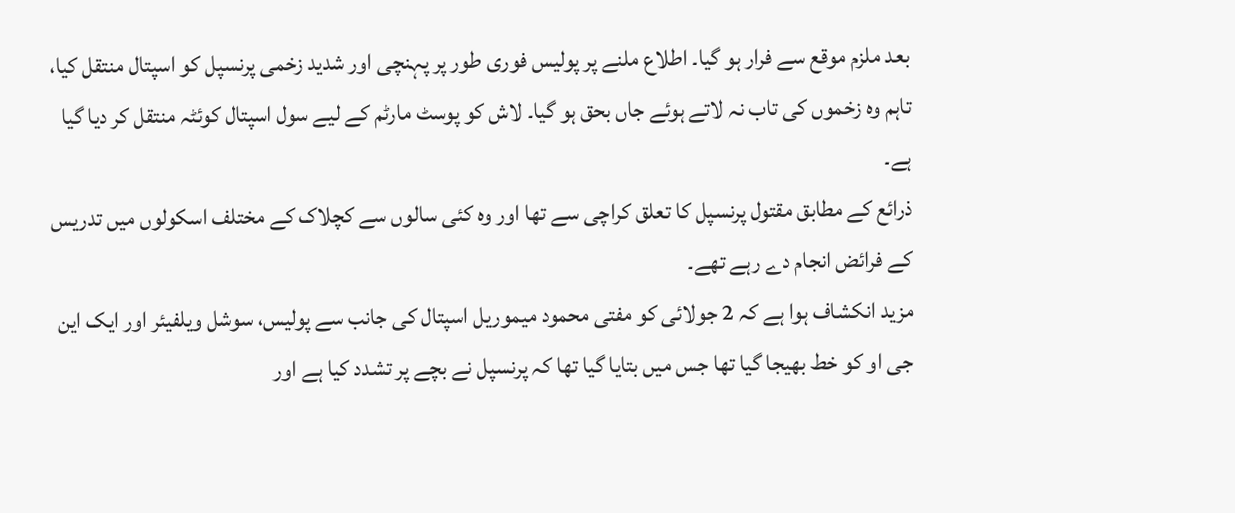بعد ملزم موقع سے فرار ہو گیا۔ اطلاع ملنے پر پولیس فوری طور پر پہنچی اور شدید زخمی پرنسپل کو اسپتال منتقل کیا، تاہم وہ زخموں کی تاب نہ لاتے ہوئے جاں بحق ہو گیا۔ لاش کو پوسٹ مارٹم کے لیے سول اسپتال کوئٹہ منتقل کر دیا گیا ہے۔
ذرائع کے مطابق مقتول پرنسپل کا تعلق کراچی سے تھا اور وہ کئی سالوں سے کچلاک کے مختلف اسکولوں میں تدریس کے فرائض انجام دے رہے تھے۔
مزید انکشاف ہوا ہے کہ 2 جولائی کو مفتی محمود میموریل اسپتال کی جانب سے پولیس، سوشل ویلفیئر اور ایک این جی او کو خط بھیجا گیا تھا جس میں بتایا گیا تھا کہ پرنسپل نے بچے پر تشدد کیا ہے اور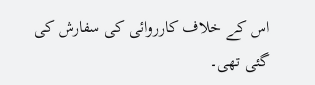اس کے خلاف کارروائی کی سفارش کی گئی تھی۔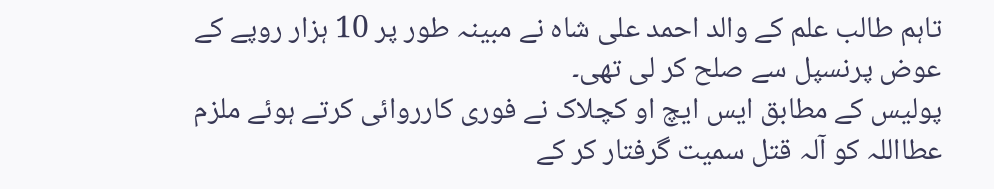تاہم طالب علم کے والد احمد علی شاہ نے مبینہ طور پر 10 ہزار روپے کے عوض پرنسپل سے صلح کر لی تھی۔
پولیس کے مطابق ایس ایچ او کچلاک نے فوری کارروائی کرتے ہوئے ملزم عطااللہ کو آلہ قتل سمیت گرفتار کر کے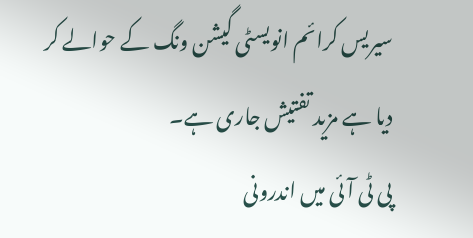سیریس کرائم انویسٹی گیشن ونگ کے حوالے کر دیا ہے مزید تفتیش جاری ہے۔
پی ٹی آئی میں اندرونی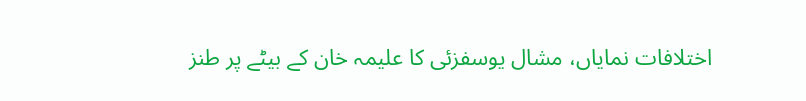اختلافات نمایاں، مشال یوسفزئی کا علیمہ خان کے بیٹے پر طنز